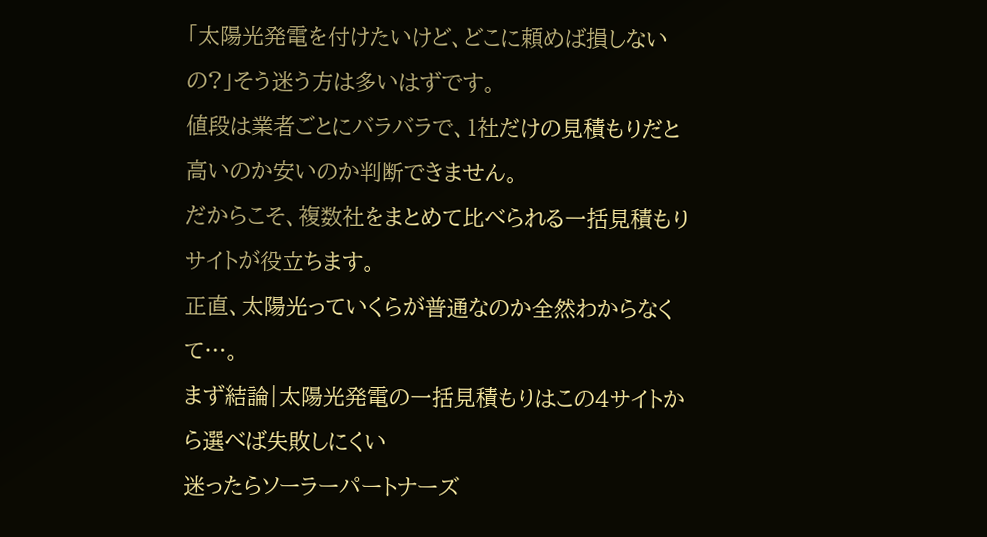「太陽光発電を付けたいけど、どこに頼めば損しないの?」そう迷う方は多いはずです。
値段は業者ごとにバラバラで、1社だけの見積もりだと高いのか安いのか判断できません。
だからこそ、複数社をまとめて比べられる一括見積もりサイトが役立ちます。
正直、太陽光っていくらが普通なのか全然わからなくて…。
まず結論|太陽光発電の一括見積もりはこの4サイトから選べば失敗しにくい
迷ったらソーラーパートナーズ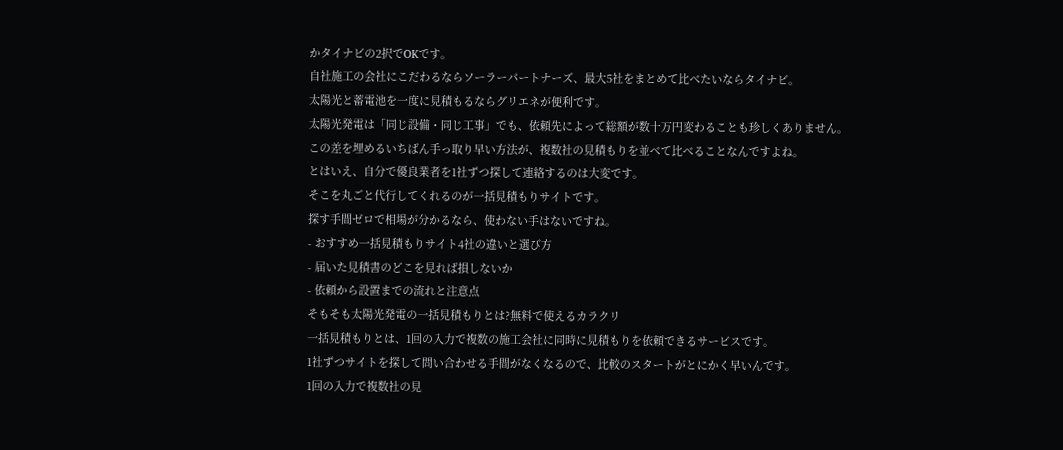かタイナビの2択でOKです。
自社施工の会社にこだわるならソーラーパートナーズ、最大5社をまとめて比べたいならタイナビ。
太陽光と蓄電池を一度に見積もるならグリエネが便利です。
太陽光発電は「同じ設備・同じ工事」でも、依頼先によって総額が数十万円変わることも珍しくありません。
この差を埋めるいちばん手っ取り早い方法が、複数社の見積もりを並べて比べることなんですよね。
とはいえ、自分で優良業者を1社ずつ探して連絡するのは大変です。
そこを丸ごと代行してくれるのが一括見積もりサイトです。
探す手間ゼロで相場が分かるなら、使わない手はないですね。
- おすすめ一括見積もりサイト4社の違いと選び方
- 届いた見積書のどこを見れば損しないか
- 依頼から設置までの流れと注意点
そもそも太陽光発電の一括見積もりとは?無料で使えるカラクリ
一括見積もりとは、1回の入力で複数の施工会社に同時に見積もりを依頼できるサービスです。
1社ずつサイトを探して問い合わせる手間がなくなるので、比較のスタートがとにかく早いんです。
1回の入力で複数社の見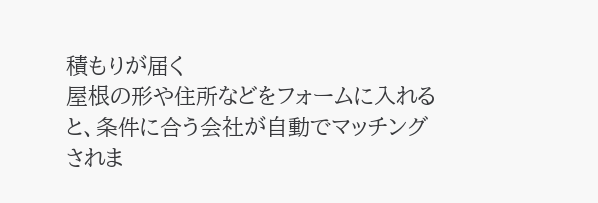積もりが届く
屋根の形や住所などをフォームに入れると、条件に合う会社が自動でマッチングされま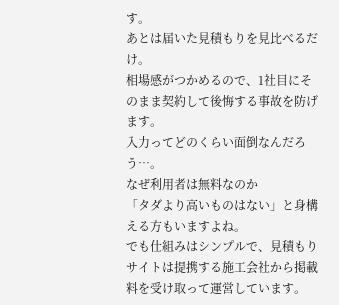す。
あとは届いた見積もりを見比べるだけ。
相場感がつかめるので、1社目にそのまま契約して後悔する事故を防げます。
入力ってどのくらい面倒なんだろう…。
なぜ利用者は無料なのか
「タダより高いものはない」と身構える方もいますよね。
でも仕組みはシンプルで、見積もりサイトは提携する施工会社から掲載料を受け取って運営しています。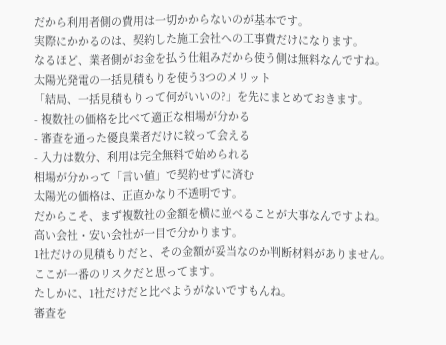だから利用者側の費用は一切かからないのが基本です。
実際にかかるのは、契約した施工会社への工事費だけになります。
なるほど、業者側がお金を払う仕組みだから使う側は無料なんですね。
太陽光発電の一括見積もりを使う3つのメリット
「結局、一括見積もりって何がいいの?」を先にまとめておきます。
- 複数社の価格を比べて適正な相場が分かる
- 審査を通った優良業者だけに絞って会える
- 入力は数分、利用は完全無料で始められる
相場が分かって「言い値」で契約せずに済む
太陽光の価格は、正直かなり不透明です。
だからこそ、まず複数社の金額を横に並べることが大事なんですよね。
高い会社・安い会社が一目で分かります。
1社だけの見積もりだと、その金額が妥当なのか判断材料がありません。
ここが一番のリスクだと思ってます。
たしかに、1社だけだと比べようがないですもんね。
審査を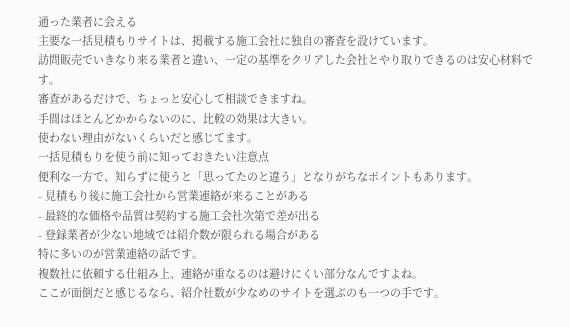通った業者に会える
主要な一括見積もりサイトは、掲載する施工会社に独自の審査を設けています。
訪問販売でいきなり来る業者と違い、一定の基準をクリアした会社とやり取りできるのは安心材料です。
審査があるだけで、ちょっと安心して相談できますね。
手間はほとんどかからないのに、比較の効果は大きい。
使わない理由がないくらいだと感じてます。
一括見積もりを使う前に知っておきたい注意点
便利な一方で、知らずに使うと「思ってたのと違う」となりがちなポイントもあります。
- 見積もり後に施工会社から営業連絡が来ることがある
- 最終的な価格や品質は契約する施工会社次第で差が出る
- 登録業者が少ない地域では紹介数が限られる場合がある
特に多いのが営業連絡の話です。
複数社に依頼する仕組み上、連絡が重なるのは避けにくい部分なんですよね。
ここが面倒だと感じるなら、紹介社数が少なめのサイトを選ぶのも一つの手です。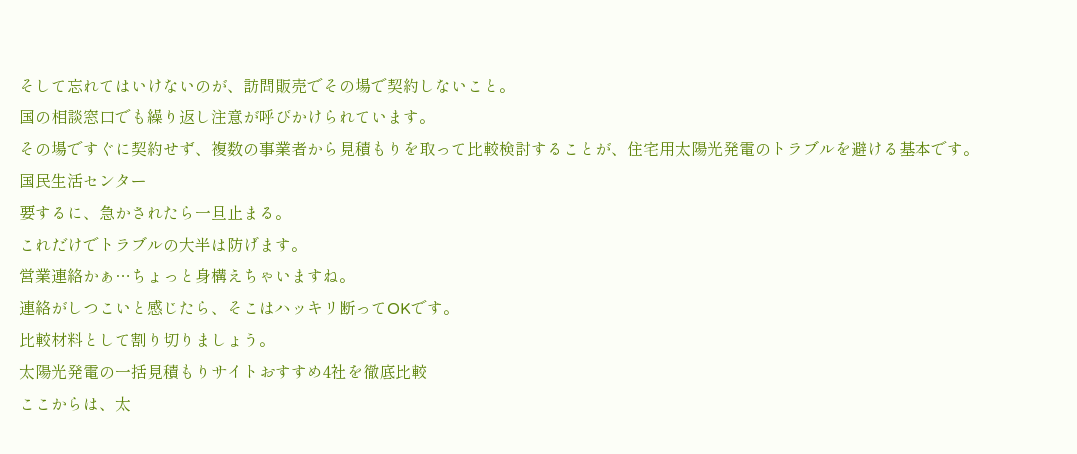そして忘れてはいけないのが、訪問販売でその場で契約しないこと。
国の相談窓口でも繰り返し注意が呼びかけられています。
その場ですぐに契約せず、複数の事業者から見積もりを取って比較検討することが、住宅用太陽光発電のトラブルを避ける基本です。
国民生活センター
要するに、急かされたら一旦止まる。
これだけでトラブルの大半は防げます。
営業連絡かぁ…ちょっと身構えちゃいますね。
連絡がしつこいと感じたら、そこはハッキリ断ってOKです。
比較材料として割り切りましょう。
太陽光発電の一括見積もりサイトおすすめ4社を徹底比較
ここからは、太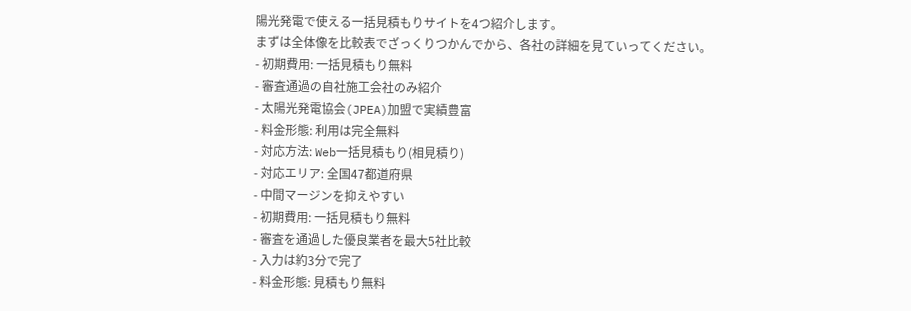陽光発電で使える一括見積もりサイトを4つ紹介します。
まずは全体像を比較表でざっくりつかんでから、各社の詳細を見ていってください。
- 初期費用: 一括見積もり無料
- 審査通過の自社施工会社のみ紹介
- 太陽光発電協会(JPEA)加盟で実績豊富
- 料金形態: 利用は完全無料
- 対応方法: Web一括見積もり(相見積り)
- 対応エリア: 全国47都道府県
- 中間マージンを抑えやすい
- 初期費用: 一括見積もり無料
- 審査を通過した優良業者を最大5社比較
- 入力は約3分で完了
- 料金形態: 見積もり無料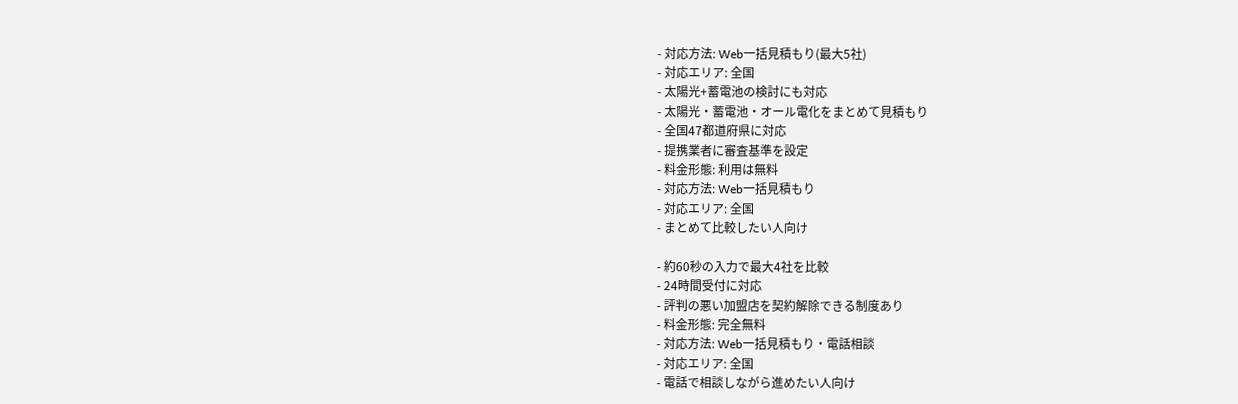- 対応方法: Web一括見積もり(最大5社)
- 対応エリア: 全国
- 太陽光+蓄電池の検討にも対応
- 太陽光・蓄電池・オール電化をまとめて見積もり
- 全国47都道府県に対応
- 提携業者に審査基準を設定
- 料金形態: 利用は無料
- 対応方法: Web一括見積もり
- 対応エリア: 全国
- まとめて比較したい人向け

- 約60秒の入力で最大4社を比較
- 24時間受付に対応
- 評判の悪い加盟店を契約解除できる制度あり
- 料金形態: 完全無料
- 対応方法: Web一括見積もり・電話相談
- 対応エリア: 全国
- 電話で相談しながら進めたい人向け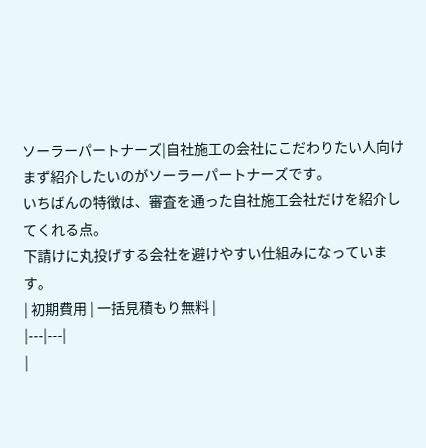ソーラーパートナーズ|自社施工の会社にこだわりたい人向け
まず紹介したいのがソーラーパートナーズです。
いちばんの特徴は、審査を通った自社施工会社だけを紹介してくれる点。
下請けに丸投げする会社を避けやすい仕組みになっています。
| 初期費用 | 一括見積もり無料 |
|---|---|
|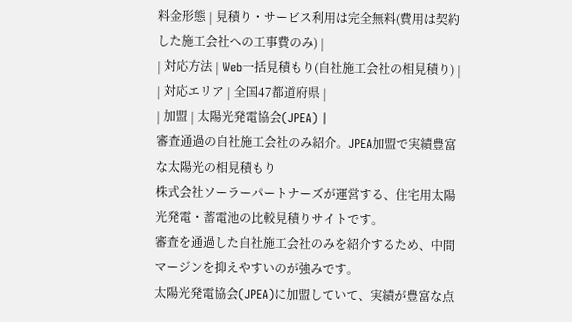料金形態 | 見積り・サービス利用は完全無料(費用は契約した施工会社への工事費のみ) |
| 対応方法 | Web一括見積もり(自社施工会社の相見積り) |
| 対応エリア | 全国47都道府県 |
| 加盟 | 太陽光発電協会(JPEA) |
審査通過の自社施工会社のみ紹介。JPEA加盟で実績豊富な太陽光の相見積もり
株式会社ソーラーパートナーズが運営する、住宅用太陽光発電・蓄電池の比較見積りサイトです。
審査を通過した自社施工会社のみを紹介するため、中間マージンを抑えやすいのが強みです。
太陽光発電協会(JPEA)に加盟していて、実績が豊富な点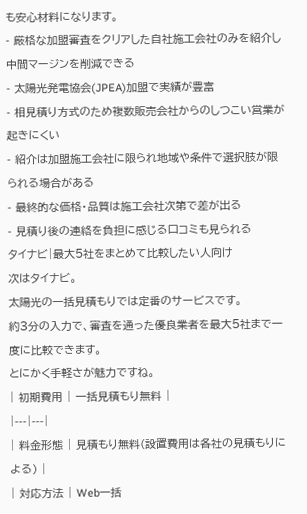も安心材料になります。
- 厳格な加盟審査をクリアした自社施工会社のみを紹介し中間マージンを削減できる
- 太陽光発電協会(JPEA)加盟で実績が豊富
- 相見積り方式のため複数販売会社からのしつこい営業が起きにくい
- 紹介は加盟施工会社に限られ地域や条件で選択肢が限られる場合がある
- 最終的な価格・品質は施工会社次第で差が出る
- 見積り後の連絡を負担に感じる口コミも見られる
タイナビ|最大5社をまとめて比較したい人向け
次はタイナビ。
太陽光の一括見積もりでは定番のサービスです。
約3分の入力で、審査を通った優良業者を最大5社まで一度に比較できます。
とにかく手軽さが魅力ですね。
| 初期費用 | 一括見積もり無料 |
|---|---|
| 料金形態 | 見積もり無料(設置費用は各社の見積もりによる) |
| 対応方法 | Web一括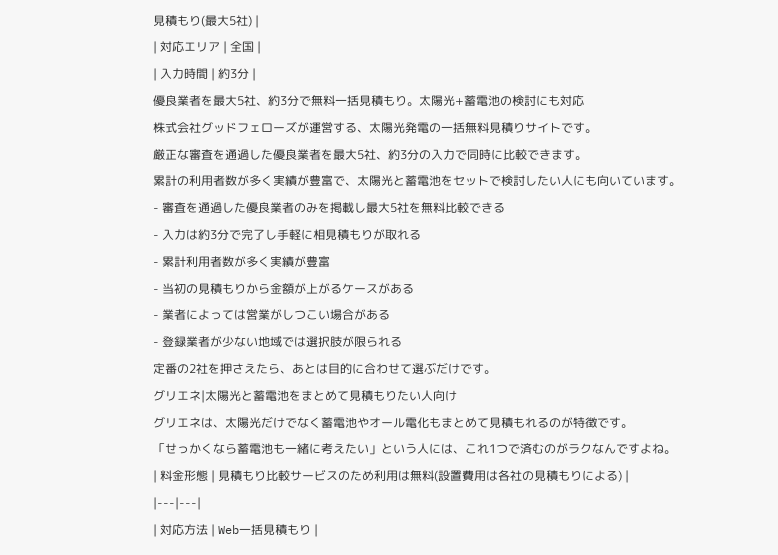見積もり(最大5社) |
| 対応エリア | 全国 |
| 入力時間 | 約3分 |
優良業者を最大5社、約3分で無料一括見積もり。太陽光+蓄電池の検討にも対応
株式会社グッドフェローズが運営する、太陽光発電の一括無料見積りサイトです。
厳正な審査を通過した優良業者を最大5社、約3分の入力で同時に比較できます。
累計の利用者数が多く実績が豊富で、太陽光と蓄電池をセットで検討したい人にも向いています。
- 審査を通過した優良業者のみを掲載し最大5社を無料比較できる
- 入力は約3分で完了し手軽に相見積もりが取れる
- 累計利用者数が多く実績が豊富
- 当初の見積もりから金額が上がるケースがある
- 業者によっては営業がしつこい場合がある
- 登録業者が少ない地域では選択肢が限られる
定番の2社を押さえたら、あとは目的に合わせて選ぶだけです。
グリエネ|太陽光と蓄電池をまとめて見積もりたい人向け
グリエネは、太陽光だけでなく蓄電池やオール電化もまとめて見積もれるのが特徴です。
「せっかくなら蓄電池も一緒に考えたい」という人には、これ1つで済むのがラクなんですよね。
| 料金形態 | 見積もり比較サービスのため利用は無料(設置費用は各社の見積もりによる) |
|---|---|
| 対応方法 | Web一括見積もり |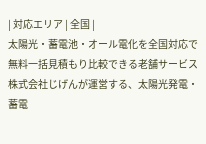| 対応エリア | 全国 |
太陽光・蓄電池・オール電化を全国対応で無料一括見積もり比較できる老舗サービス
株式会社じげんが運営する、太陽光発電・蓄電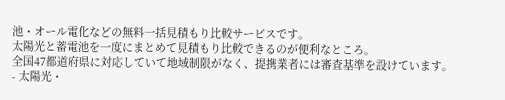池・オール電化などの無料一括見積もり比較サービスです。
太陽光と蓄電池を一度にまとめて見積もり比較できるのが便利なところ。
全国47都道府県に対応していて地域制限がなく、提携業者には審査基準を設けています。
- 太陽光・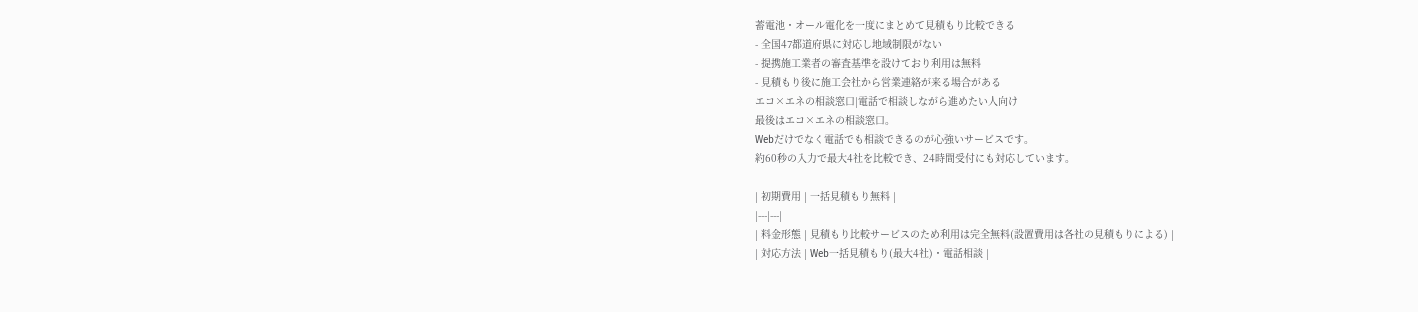蓄電池・オール電化を一度にまとめて見積もり比較できる
- 全国47都道府県に対応し地域制限がない
- 提携施工業者の審査基準を設けており利用は無料
- 見積もり後に施工会社から営業連絡が来る場合がある
エコ×エネの相談窓口|電話で相談しながら進めたい人向け
最後はエコ×エネの相談窓口。
Webだけでなく電話でも相談できるのが心強いサービスです。
約60秒の入力で最大4社を比較でき、24時間受付にも対応しています。

| 初期費用 | 一括見積もり無料 |
|---|---|
| 料金形態 | 見積もり比較サービスのため利用は完全無料(設置費用は各社の見積もりによる) |
| 対応方法 | Web一括見積もり(最大4社)・電話相談 |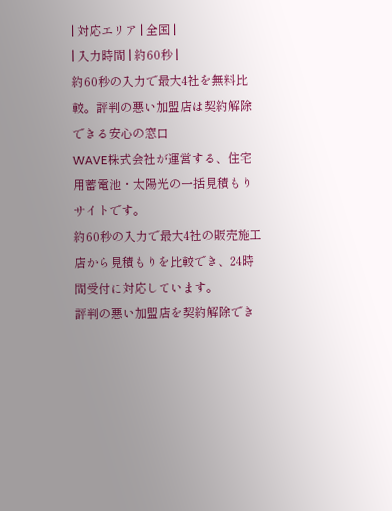| 対応エリア | 全国 |
| 入力時間 | 約60秒 |
約60秒の入力で最大4社を無料比較。評判の悪い加盟店は契約解除できる安心の窓口
WAVE株式会社が運営する、住宅用蓄電池・太陽光の一括見積もりサイトです。
約60秒の入力で最大4社の販売施工店から見積もりを比較でき、24時間受付に対応しています。
評判の悪い加盟店を契約解除でき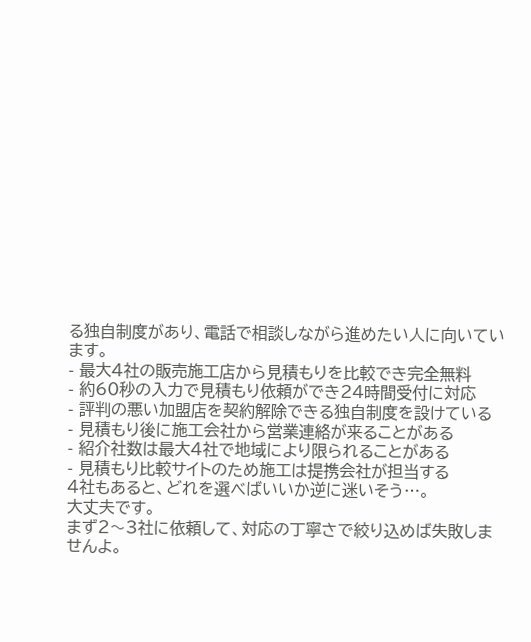る独自制度があり、電話で相談しながら進めたい人に向いています。
- 最大4社の販売施工店から見積もりを比較でき完全無料
- 約60秒の入力で見積もり依頼ができ24時間受付に対応
- 評判の悪い加盟店を契約解除できる独自制度を設けている
- 見積もり後に施工会社から営業連絡が来ることがある
- 紹介社数は最大4社で地域により限られることがある
- 見積もり比較サイトのため施工は提携会社が担当する
4社もあると、どれを選べばいいか逆に迷いそう…。
大丈夫です。
まず2〜3社に依頼して、対応の丁寧さで絞り込めば失敗しませんよ。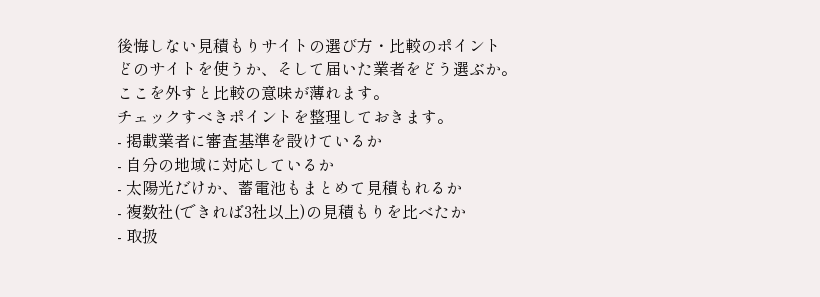後悔しない見積もりサイトの選び方・比較のポイント
どのサイトを使うか、そして届いた業者をどう選ぶか。
ここを外すと比較の意味が薄れます。
チェックすべきポイントを整理しておきます。
- 掲載業者に審査基準を設けているか
- 自分の地域に対応しているか
- 太陽光だけか、蓄電池もまとめて見積もれるか
- 複数社(できれば3社以上)の見積もりを比べたか
- 取扱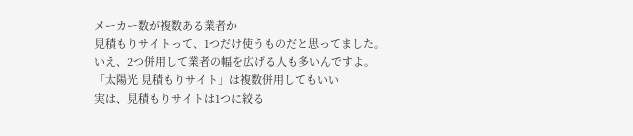メーカー数が複数ある業者か
見積もりサイトって、1つだけ使うものだと思ってました。
いえ、2つ併用して業者の幅を広げる人も多いんですよ。
「太陽光 見積もりサイト」は複数併用してもいい
実は、見積もりサイトは1つに絞る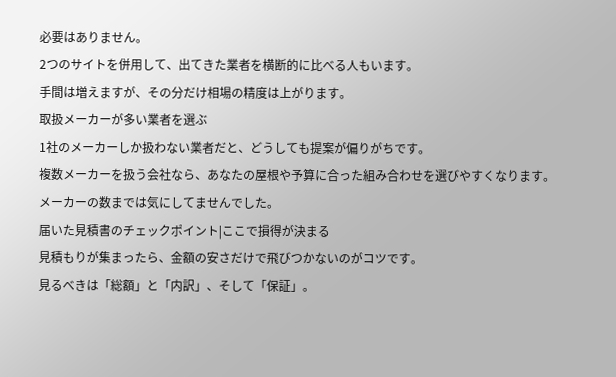必要はありません。
2つのサイトを併用して、出てきた業者を横断的に比べる人もいます。
手間は増えますが、その分だけ相場の精度は上がります。
取扱メーカーが多い業者を選ぶ
1社のメーカーしか扱わない業者だと、どうしても提案が偏りがちです。
複数メーカーを扱う会社なら、あなたの屋根や予算に合った組み合わせを選びやすくなります。
メーカーの数までは気にしてませんでした。
届いた見積書のチェックポイント|ここで損得が決まる
見積もりが集まったら、金額の安さだけで飛びつかないのがコツです。
見るべきは「総額」と「内訳」、そして「保証」。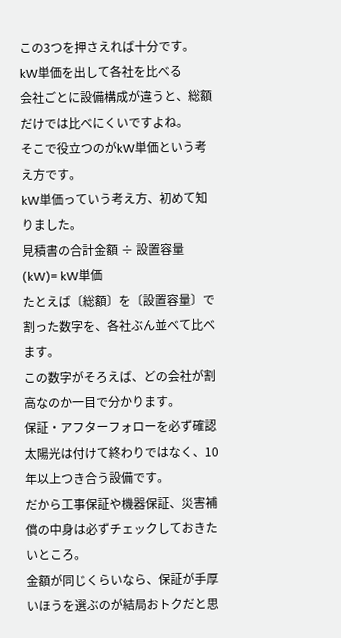この3つを押さえれば十分です。
kW単価を出して各社を比べる
会社ごとに設備構成が違うと、総額だけでは比べにくいですよね。
そこで役立つのがkW単価という考え方です。
kW単価っていう考え方、初めて知りました。
見積書の合計金額 ÷ 設置容量(kW)= kW単価
たとえば〔総額〕を〔設置容量〕で割った数字を、各社ぶん並べて比べます。
この数字がそろえば、どの会社が割高なのか一目で分かります。
保証・アフターフォローを必ず確認
太陽光は付けて終わりではなく、10年以上つき合う設備です。
だから工事保証や機器保証、災害補償の中身は必ずチェックしておきたいところ。
金額が同じくらいなら、保証が手厚いほうを選ぶのが結局おトクだと思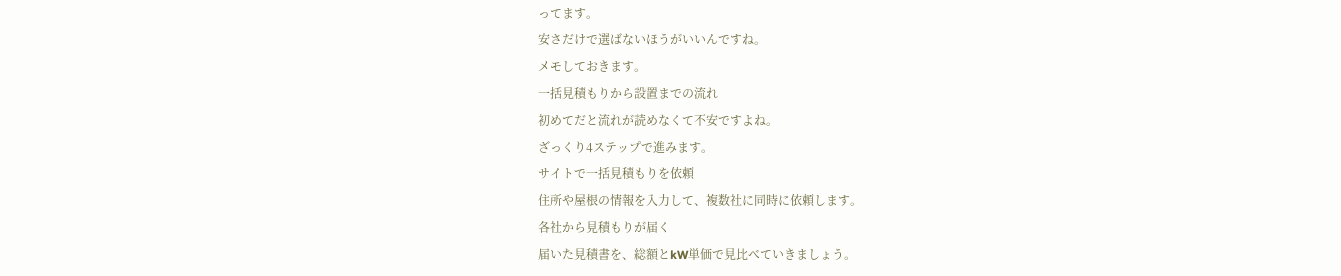ってます。
安さだけで選ばないほうがいいんですね。
メモしておきます。
一括見積もりから設置までの流れ
初めてだと流れが読めなくて不安ですよね。
ざっくり4ステップで進みます。
サイトで一括見積もりを依頼
住所や屋根の情報を入力して、複数社に同時に依頼します。
各社から見積もりが届く
届いた見積書を、総額とkW単価で見比べていきましょう。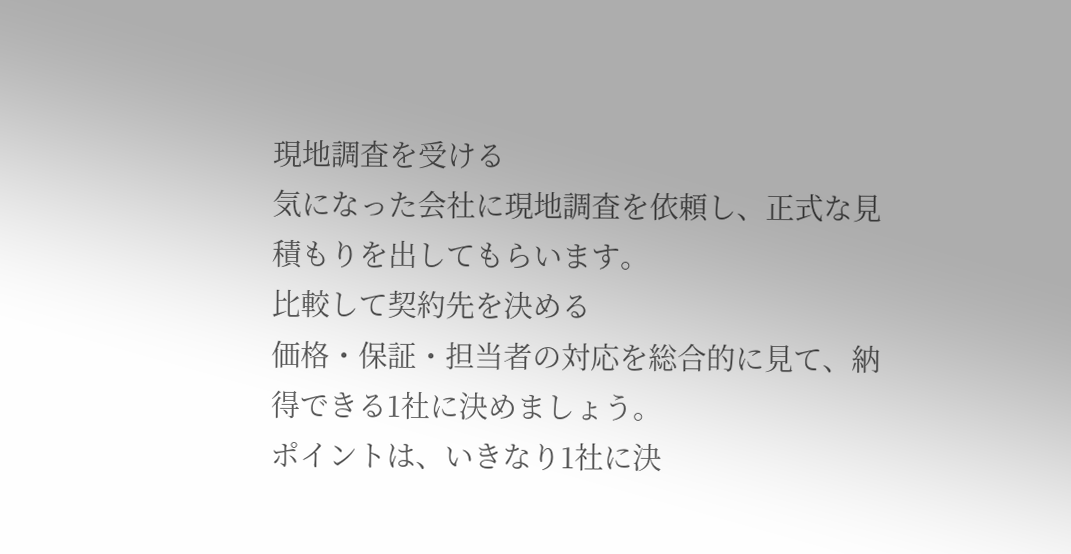現地調査を受ける
気になった会社に現地調査を依頼し、正式な見積もりを出してもらいます。
比較して契約先を決める
価格・保証・担当者の対応を総合的に見て、納得できる1社に決めましょう。
ポイントは、いきなり1社に決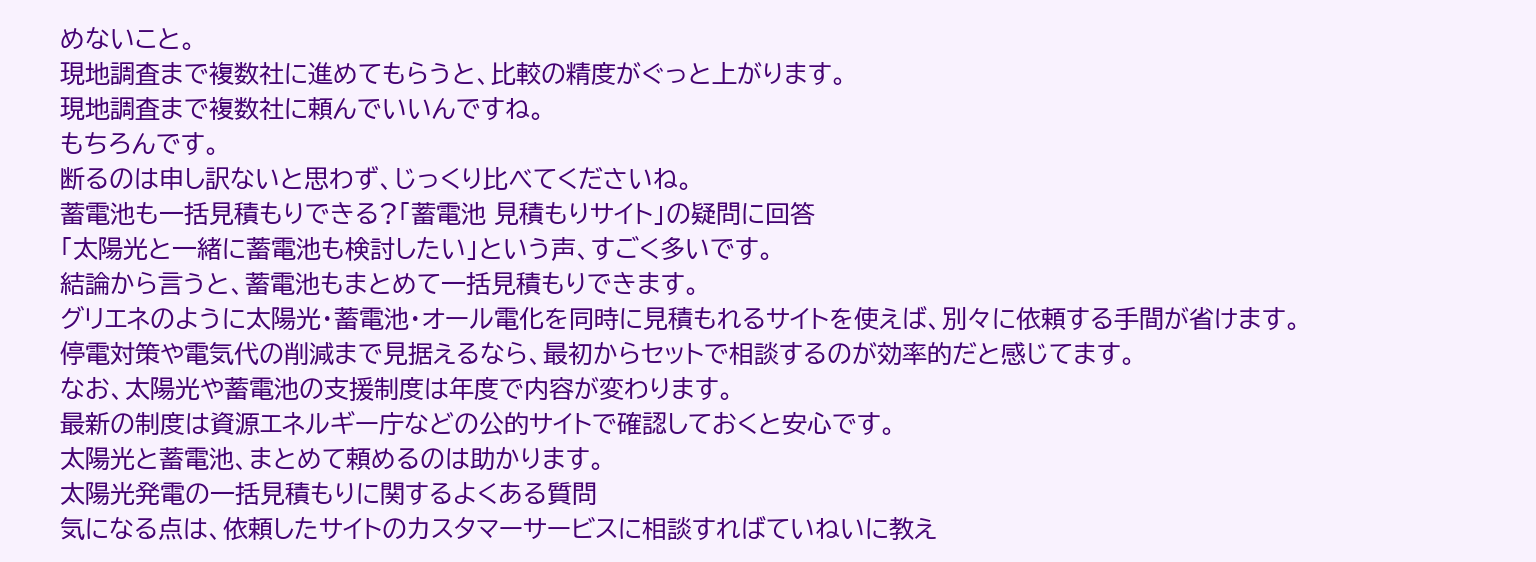めないこと。
現地調査まで複数社に進めてもらうと、比較の精度がぐっと上がります。
現地調査まで複数社に頼んでいいんですね。
もちろんです。
断るのは申し訳ないと思わず、じっくり比べてくださいね。
蓄電池も一括見積もりできる?「蓄電池 見積もりサイト」の疑問に回答
「太陽光と一緒に蓄電池も検討したい」という声、すごく多いです。
結論から言うと、蓄電池もまとめて一括見積もりできます。
グリエネのように太陽光・蓄電池・オール電化を同時に見積もれるサイトを使えば、別々に依頼する手間が省けます。
停電対策や電気代の削減まで見据えるなら、最初からセットで相談するのが効率的だと感じてます。
なお、太陽光や蓄電池の支援制度は年度で内容が変わります。
最新の制度は資源エネルギー庁などの公的サイトで確認しておくと安心です。
太陽光と蓄電池、まとめて頼めるのは助かります。
太陽光発電の一括見積もりに関するよくある質問
気になる点は、依頼したサイトのカスタマーサービスに相談すればていねいに教え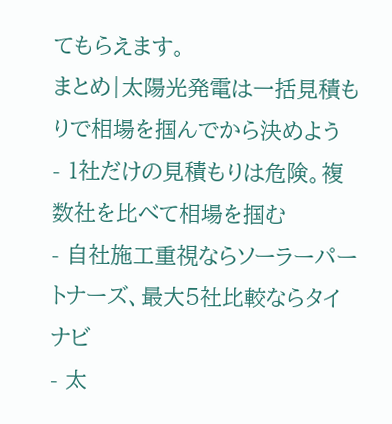てもらえます。
まとめ|太陽光発電は一括見積もりで相場を掴んでから決めよう
- 1社だけの見積もりは危険。複数社を比べて相場を掴む
- 自社施工重視ならソーラーパートナーズ、最大5社比較ならタイナビ
- 太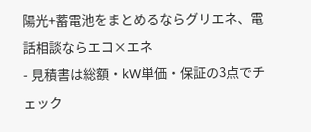陽光+蓄電池をまとめるならグリエネ、電話相談ならエコ×エネ
- 見積書は総額・kW単価・保証の3点でチェック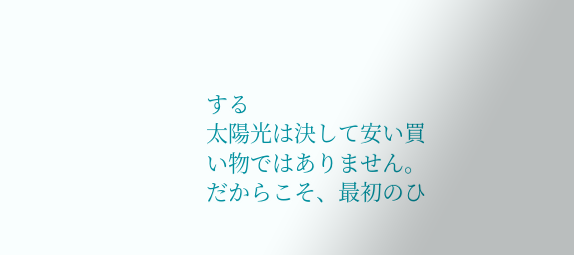する
太陽光は決して安い買い物ではありません。
だからこそ、最初のひ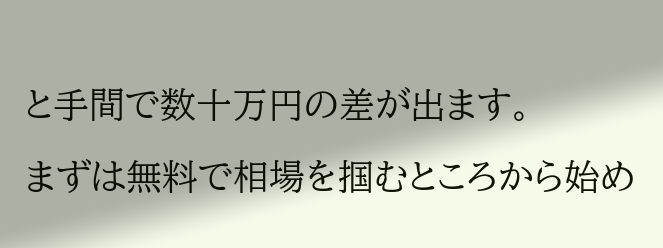と手間で数十万円の差が出ます。
まずは無料で相場を掴むところから始め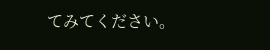てみてください。